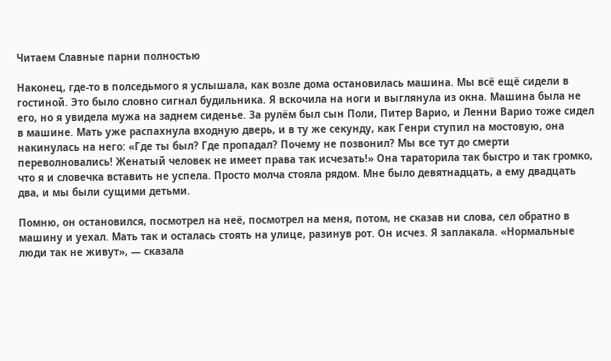Читаем Славные парни полностью

Наконец, где-то в полседьмого я услышала, как возле дома остановилась машина. Мы всё ещё сидели в гостиной. Это было словно сигнал будильника. Я вскочила на ноги и выглянула из окна. Машина была не его, но я увидела мужа на заднем сиденье. За рулём был сын Поли, Питер Варио, и Ленни Варио тоже сидел в машине. Мать уже распахнула входную дверь, и в ту же секунду, как Генри ступил на мостовую, она накинулась на него: «Где ты был? Где пропадал? Почему не позвонил? Мы все тут до смерти переволновались! Женатый человек не имеет права так исчезать!» Она тараторила так быстро и так громко, что я и словечка вставить не успела. Просто молча стояла рядом. Мне было девятнадцать, а ему двадцать два, и мы были сущими детьми.

Помню, он остановился, посмотрел на неё, посмотрел на меня, потом, не сказав ни слова, сел обратно в машину и уехал. Мать так и осталась стоять на улице, разинув рот. Он исчез. Я заплакала. «Нормальные люди так не живут», — сказала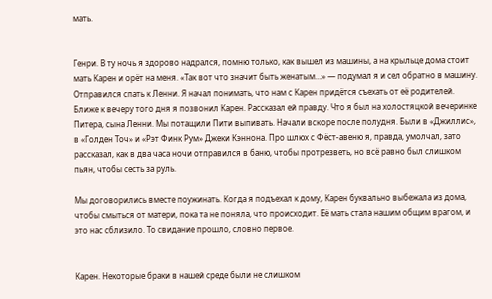мать.


Генри. В ту ночь я здорово надрался, помню только, как вышел из машины, а на крыльце дома стоит мать Карен и орёт на меня. «Так вот что значит быть женатым…» — подумал я и сел обратно в машину. Отправился спать к Ленни. Я начал понимать, что нам с Карен придётся съехать от её родителей. Ближе к вечеру того дня я позвонил Карен. Рассказал ей правду. Что я был на холостяцкой вечеринке Питера, сына Ленни. Мы потащили Пити выпивать. Начали вскоре после полудня. Были в «Джиллис», в «Голден Точ» и «Рэт Финк Рум» Джеки Кэннона. Про шлюх с Фёст-авеню я, правда, умолчал, зато рассказал, как в два часа ночи отправился в баню, чтобы протрезветь, но всё равно был слишком пьян, чтобы сесть за руль.

Мы договорились вместе поужинать. Когда я подъехал к дому, Карен буквально выбежала из дома, чтобы смыться от матери, пока та не поняла, что происходит. Её мать стала нашим общим врагом, и это нас сблизило. То свидание прошло, словно первое.


Карен. Некоторые браки в нашей среде были не слишком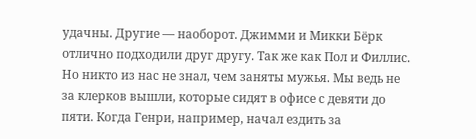удачны. Другие — наоборот. Джимми и Микки Бёрк отлично подходили друг другу. Так же как Пол и Филлис. Но никто из нас не знал, чем заняты мужья. Мы ведь не за клерков вышли, которые сидят в офисе с девяти до пяти. Когда Генри, например, начал ездить за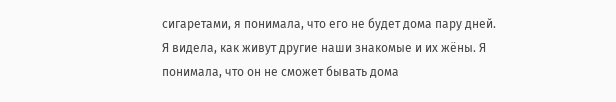сигаретами, я понимала, что его не будет дома пару дней. Я видела, как живут другие наши знакомые и их жёны. Я понимала, что он не сможет бывать дома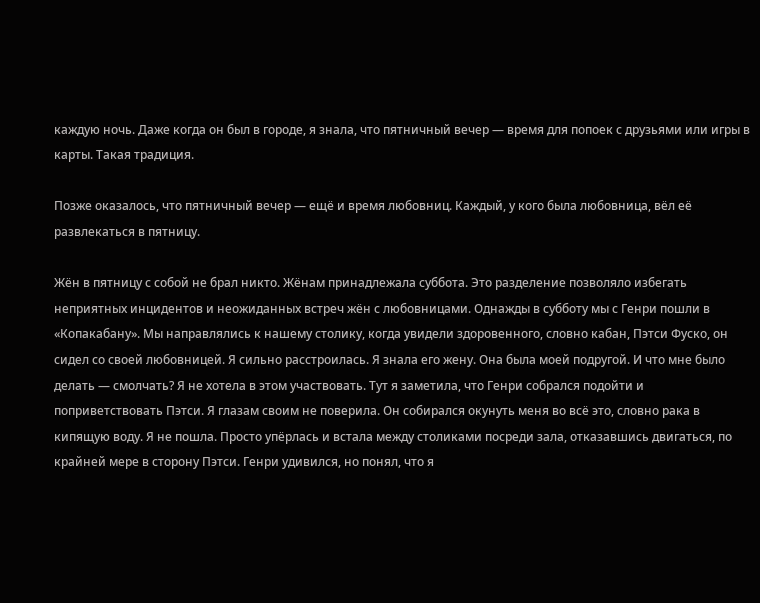каждую ночь. Даже когда он был в городе, я знала, что пятничный вечер — время для попоек с друзьями или игры в карты. Такая традиция.

Позже оказалось, что пятничный вечер — ещё и время любовниц. Каждый, у кого была любовница, вёл её развлекаться в пятницу.

Жён в пятницу с собой не брал никто. Жёнам принадлежала суббота. Это разделение позволяло избегать неприятных инцидентов и неожиданных встреч жён с любовницами. Однажды в субботу мы с Генри пошли в «Копакабану». Мы направлялись к нашему столику, когда увидели здоровенного, словно кабан, Пэтси Фуско, он сидел со своей любовницей. Я сильно расстроилась. Я знала его жену. Она была моей подругой. И что мне было делать — смолчать? Я не хотела в этом участвовать. Тут я заметила, что Генри собрался подойти и поприветствовать Пэтси. Я глазам своим не поверила. Он собирался окунуть меня во всё это, словно рака в кипящую воду. Я не пошла. Просто упёрлась и встала между столиками посреди зала, отказавшись двигаться, по крайней мере в сторону Пэтси. Генри удивился, но понял, что я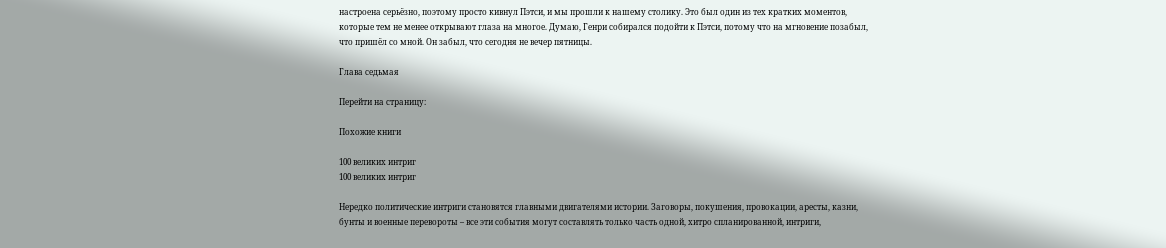настроена серьёзно, поэтому просто кивнул Пэтси, и мы прошли к нашему столику. Это был один из тех кратких моментов, которые тем не менее открывают глаза на многое. Думаю, Генри собирался подойти к Пэтси, потому что на мгновение позабыл, что пришёл со мной. Он забыл, что сегодня не вечер пятницы.

Глава седьмая

Перейти на страницу:

Похожие книги

100 великих интриг
100 великих интриг

Нередко политические интриги становятся главными двигателями истории. Заговоры, покушения, провокации, аресты, казни, бунты и военные перевороты – все эти события могут составлять только часть одной, хитро спланированной, интриги,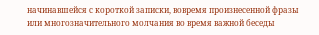начинавшейся с короткой записки, вовремя произнесенной фразы или многозначительного молчания во время важной беседы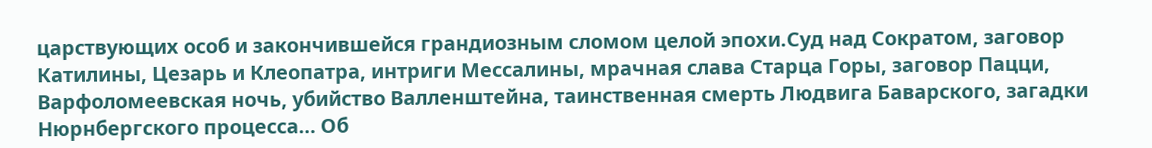царствующих особ и закончившейся грандиозным сломом целой эпохи.Суд над Сократом, заговор Катилины, Цезарь и Клеопатра, интриги Мессалины, мрачная слава Старца Горы, заговор Пацци, Варфоломеевская ночь, убийство Валленштейна, таинственная смерть Людвига Баварского, загадки Нюрнбергского процесса… Об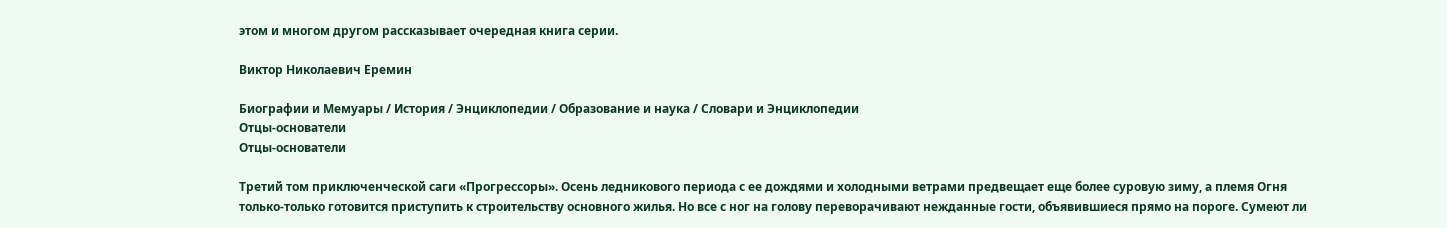этом и многом другом рассказывает очередная книга серии.

Виктор Николаевич Еремин

Биографии и Мемуары / История / Энциклопедии / Образование и наука / Словари и Энциклопедии
Отцы-основатели
Отцы-основатели

Третий том приключенческой саги «Прогрессоры». Осень ледникового периода с ее дождями и холодными ветрами предвещает еще более суровую зиму, а племя Огня только-только готовится приступить к строительству основного жилья. Но все с ног на голову переворачивают нежданные гости, объявившиеся прямо на пороге. Сумеют ли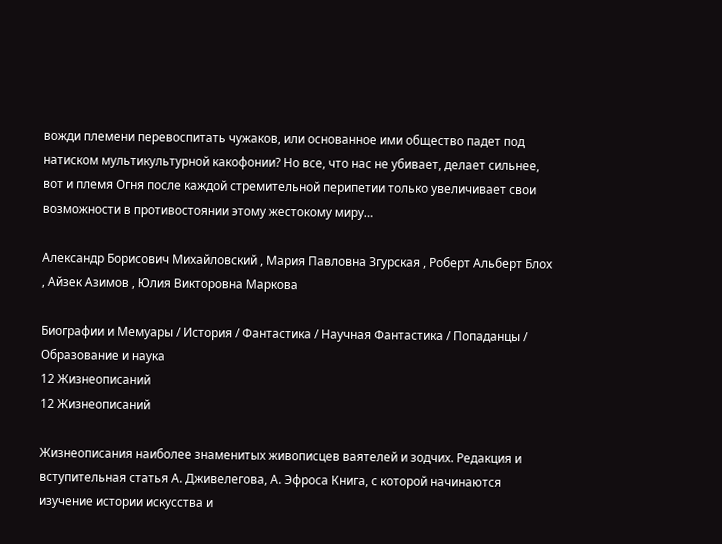вожди племени перевоспитать чужаков, или основанное ими общество падет под натиском мультикультурной какофонии? Но все, что нас не убивает, делает сильнее, вот и племя Огня после каждой стремительной перипетии только увеличивает свои возможности в противостоянии этому жестокому миру…

Александр Борисович Михайловский , Мария Павловна Згурская , Роберт Альберт Блох , Айзек Азимов , Юлия Викторовна Маркова

Биографии и Мемуары / История / Фантастика / Научная Фантастика / Попаданцы / Образование и наука
12 Жизнеописаний
12 Жизнеописаний

Жизнеописания наиболее знаменитых живописцев ваятелей и зодчих. Редакция и вступительная статья А. Дживелегова, А. Эфроса Книга, с которой начинаются изучение истории искусства и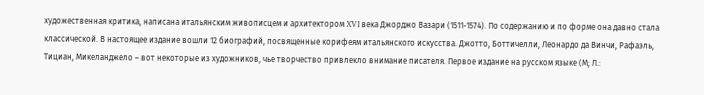художественная критика, написана итальянским живописцем и архитектором XVI века Джорджо Вазари (1511-1574). По содержанию и по форме она давно стала классической. В настоящее издание вошли 12 биографий, посвященные корифеям итальянского искусства. Джотто, Боттичелли, Леонардо да Винчи, Рафаэль, Тициан, Микеланджело – вот некоторые из художников, чье творчество привлекло внимание писателя. Первое издание на русском языке (М; Л.: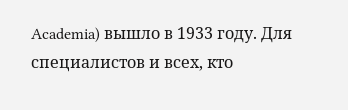Academia) вышло в 1933 году. Для специалистов и всех, кто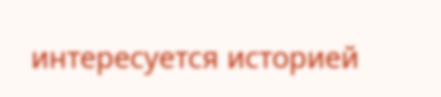интересуется историей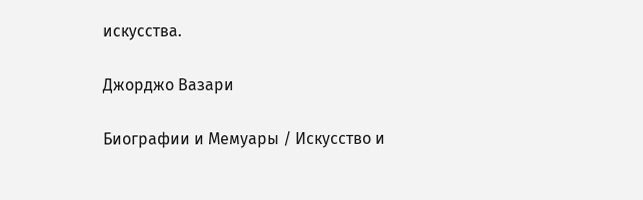искусства.

Джорджо Вазари

Биографии и Мемуары / Искусство и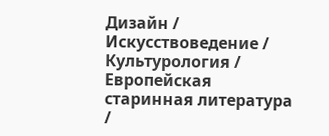Дизайн / Искусствоведение / Культурология / Европейская старинная литература /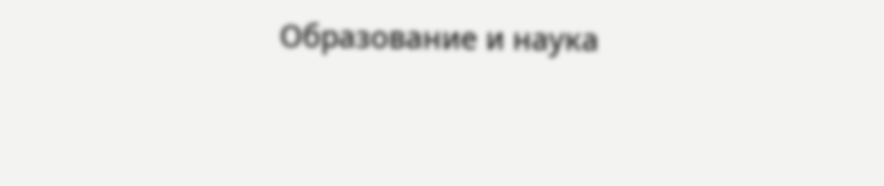Образование и наука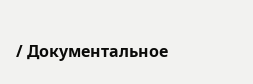/ Документальное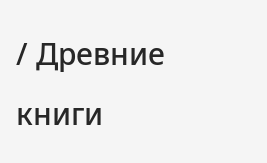/ Древние книги